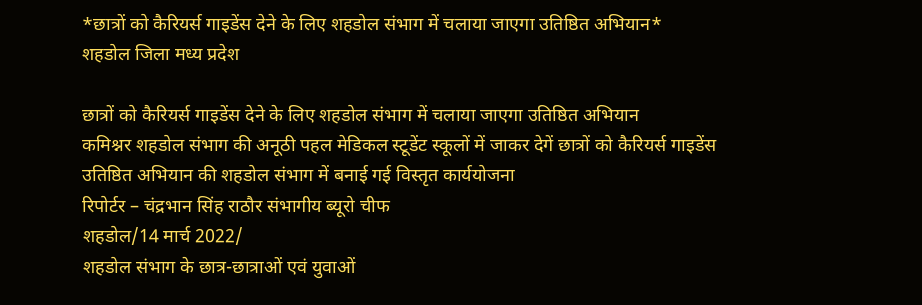*छात्रों को कैरियर्स गाइडेंस देने के लिए शहडोल संभाग में चलाया जाएगा उतिष्ठित अभियान*
शहडोल जिला मध्य प्रदेश

छात्रों को कैरियर्स गाइडेंस देने के लिए शहडोल संभाग में चलाया जाएगा उतिष्ठित अभियान
कमिश्नर शहडोल संभाग की अनूठी पहल मेडिकल स्टूडेंट स्कूलों में जाकर देगें छात्रों को कैरियर्स गाइडेंस
उतिष्ठित अभियान की शहडोल संभाग में बनाई गई विस्तृत कार्ययोजना
रिपोर्टर – चंद्रभान सिंह राठौर संभागीय ब्यूरो चीफ
शहडोल/14 मार्च 2022/
शहडोल संभाग के छात्र-छात्राओं एवं युवाओं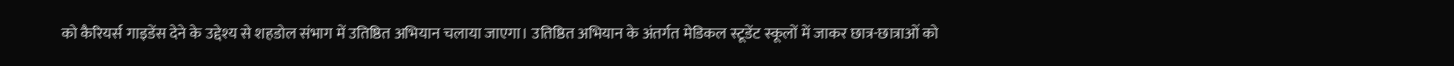को कैरियर्स गाइडेंस देने के उद्देश्य से शहडोल संभाग में उतिष्ठित अभियान चलाया जाएगा। उतिष्ठित अभियान के अंतर्गत मेडिकल स्टूडेंट स्कूलों में जाकर छात्र-छात्राओं को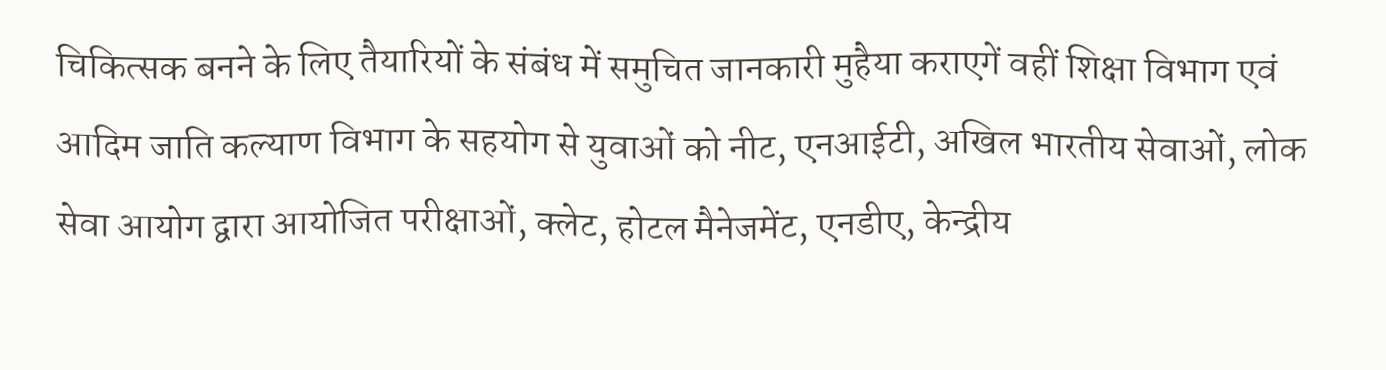चिकित्सक बनने के लिए तैयारियों के संबंध में समुचित जानकारी मुहैया कराएगें वहीं शिक्षा विभाग एवं आदिम जाति कल्याण विभाग के सहयोग से युवाओं को नीट, एनआईटी, अखिल भारतीय सेवाओं, लोक सेवा आयोग द्वारा आयोजित परीक्षाओं, क्लेट, होटल मैनेजमेंट, एनडीए, केन्द्रीय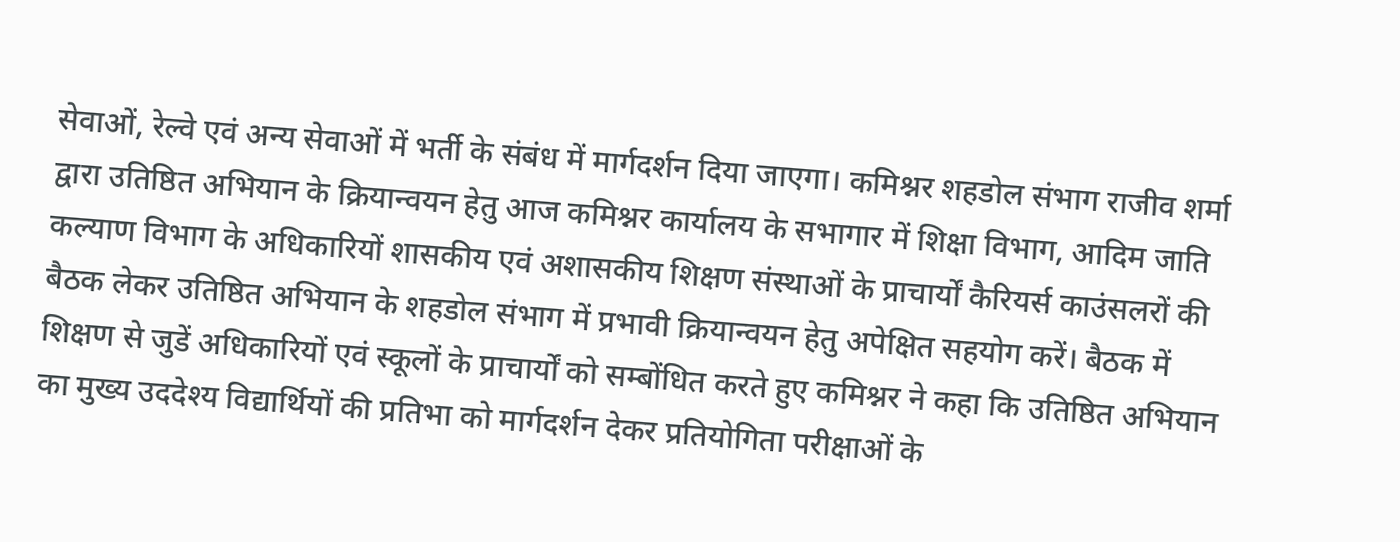सेवाओं, रेल्वे एवं अन्य सेवाओं में भर्ती के संबंध में मार्गदर्शन दिया जाएगा। कमिश्नर शहडोल संभाग राजीव शर्मा द्वारा उतिष्ठित अभियान के क्रियान्वयन हेतु आज कमिश्नर कार्यालय के सभागार में शिक्षा विभाग, आदिम जाति कल्याण विभाग के अधिकारियों शासकीय एवं अशासकीय शिक्षण संस्थाओं के प्राचार्यों कैरियर्स काउंसलरों की बैठक लेकर उतिष्ठित अभियान के शहडोल संभाग में प्रभावी क्रियान्वयन हेतु अपेक्षित सहयोग करें। बैठक में शिक्षण से जुडें अधिकारियों एवं स्कूलों के प्राचार्यों को सम्बोंधित करते हुए कमिश्नर ने कहा कि उतिष्ठित अभियान का मुख्य उददेश्य विद्यार्थियों की प्रतिभा को मार्गदर्शन देकर प्रतियोगिता परीक्षाओं के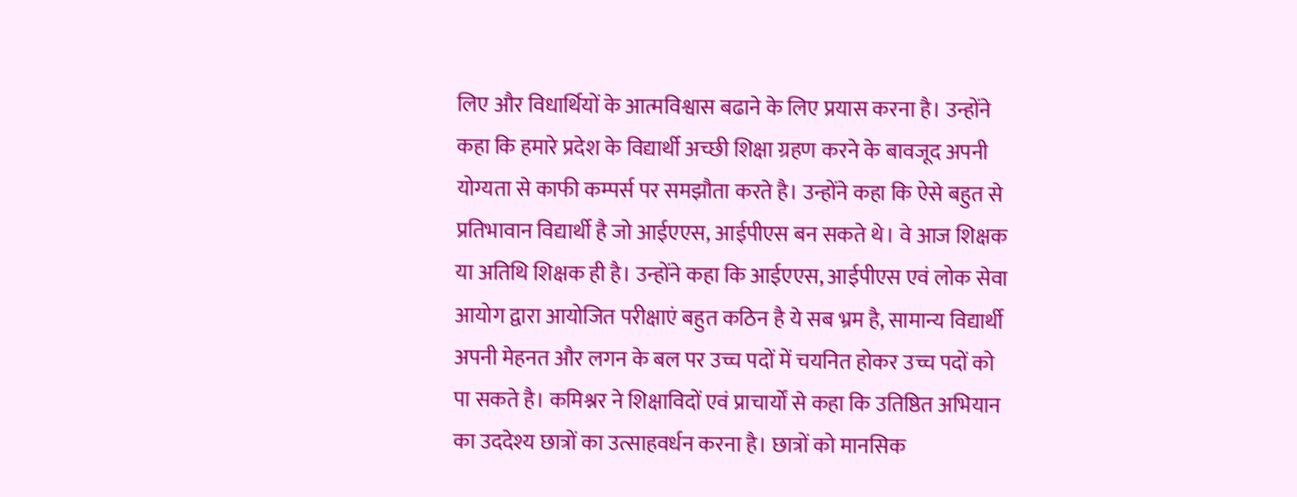लिए और विधार्थियों के आत्मविश्वास बढाने के लिए प्रयास करना है। उन्होंने कहा कि हमारे प्रदेश के विद्यार्थी अच्छी शिक्षा ग्रहण करने के बावजूद अपनी योग्यता से काफी कम्पर्स पर समझौता करते है। उन्होंने कहा कि ऐसे बहुत से प्रतिभावान विद्यार्थी है जो आईएएस, आईपीएस बन सकते थे। वे आज शिक्षक या अतिथि शिक्षक ही है। उन्होंने कहा कि आईएएस, आईपीएस एवं लोक सेवा आयोग द्वारा आयोजित परीक्षाएं बहुत कठिन है ये सब भ्रम है, सामान्य विद्यार्थी अपनी मेहनत और लगन के बल पर उच्च पदों में चयनित होकर उच्च पदों को पा सकते है। कमिश्नर ने शिक्षाविदों एवं प्राचार्यों से कहा कि उतिष्ठित अभियान का उददेश्य छात्रों का उत्साहवर्धन करना है। छात्रों को मानसिक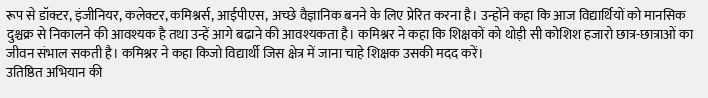रूप से डॉक्टर, इंजीनियर, कलेक्टर, कमिश्नर्स, आईपीएस, अच्छे वैज्ञानिक बनने के लिए प्रेरित करना है। उन्होंने कहा कि आज विद्यार्थियों को मानसिक दुश्चक्र से निकालने की आवश्यक है तथा उन्हें आगे बढाने की आवश्यकता है। कमिश्नर ने कहा कि शिक्षकों को थोड़ी सी कोशिश हजारो छात्र-छात्राओं का जीवन संभाल सकती है। कमिश्नर ने कहा किजो विद्यार्थी जिस क्षेत्र में जाना चाहे शिक्षक उसकी मदद करें।
उतिष्ठित अभियान की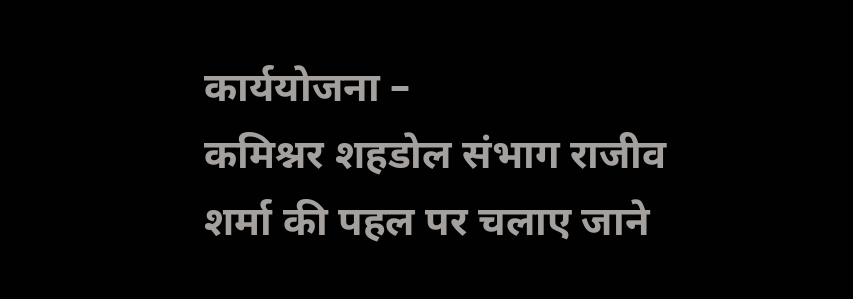कार्ययोजना –
कमिश्नर शहडोल संभाग राजीव शर्मा की पहल पर चलाए जाने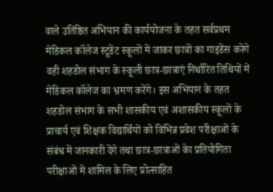वाले उतिष्ठित अभियान की कार्ययोजना के तहत सर्वप्रथम मेडिकल कॉलेज स्टूडेंट स्कूलों में जाकर छात्रों का गाइडेंस करेंगे वही शहडोल संभाग के स्कूली छात्र-छात्राएं निर्धारित तिथियों में मेडिकल कॉलेज का भ्रमण करेंगे। इस अभियान के तहत शहडोल संभाग के सभी शासकीय एवं अशासकीय स्कूलों के प्राचार्य एवं शिक्षक विद्यार्थियों को विभिन्न प्रवेश परीक्षाओं के संबंध में जानकारी देंगे तथा छात्र-छात्राओं केा प्रतियोगिता परीक्षाओं में शामिल के लिए प्रोत्साहित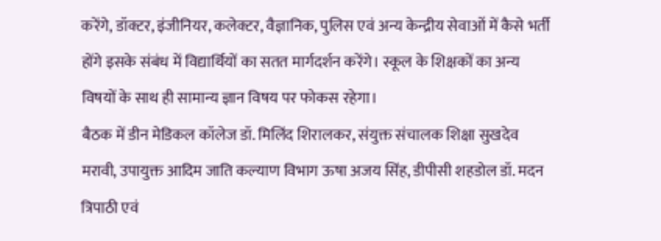करेंगे, डॉक्टर, इंजीनियर, कलेक्टर, वैज्ञानिक, पुलिस एवं अन्य केन्द्रीय सेवाओं में कैसे भर्ती होंगे इसके संबंध में विद्यार्थियों का सतत मार्गदर्शन करेंगे। स्कूल के शिक्षकों का अन्य विषयों के साथ ही सामान्य ज्ञान विषय पर फोकस रहेगा।
बैठक में डीन मेडिकल कॉलेज डॉ. मिलिंद शिरालकर, संयुक्त संचालक शिक्षा सुखदेव मरावी, उपायुक्त आदिम जाति कल्याण विभाग ऊषा अजय सिंह, डीपीसी शहडोल डॉ. मदन त्रिपाठी एवं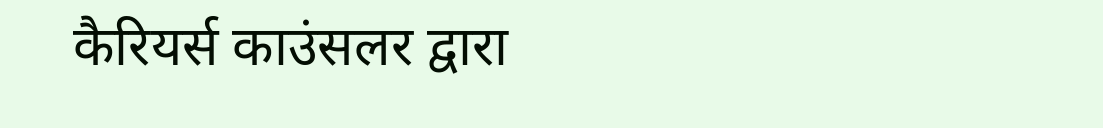कैरियर्स काउंसलर द्वारा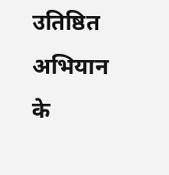उतिष्ठित अभियान के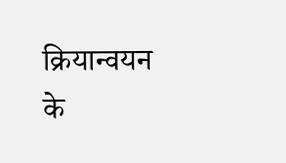क्रियान्वयन के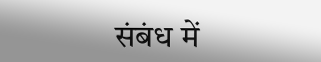संबंध में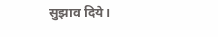सुझाव दिये।